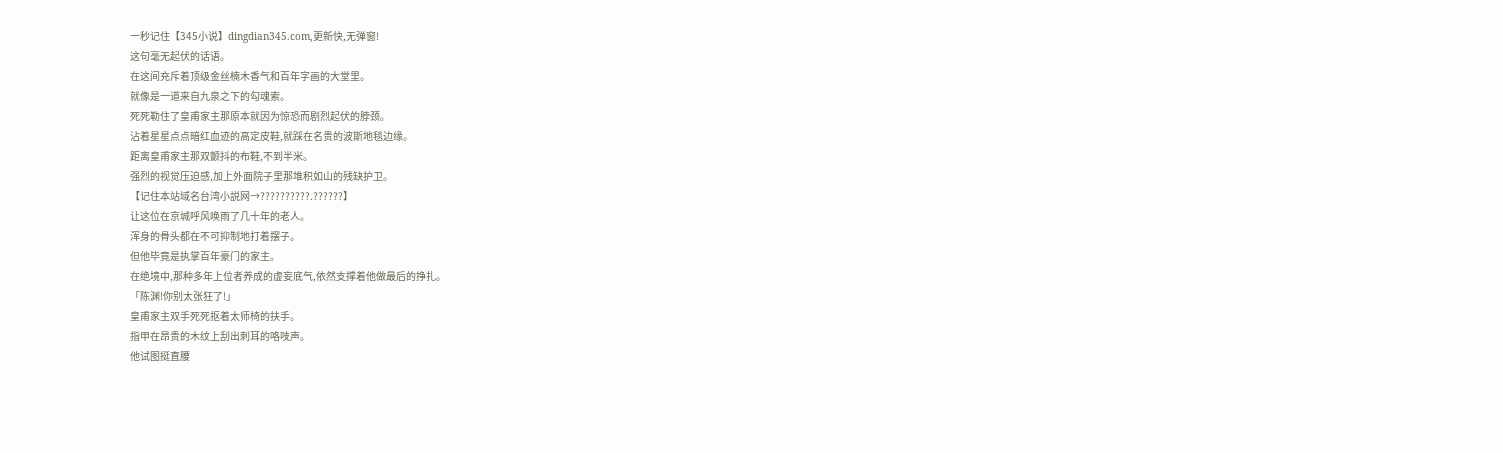一秒记住【345小说】dingdian345.com,更新快,无弹窗!
这句毫无起伏的话语。
在这间充斥着顶级金丝楠木香气和百年字画的大堂里。
就像是一道来自九泉之下的勾魂索。
死死勒住了皇甫家主那原本就因为惊恐而剧烈起伏的脖颈。
沾着星星点点暗红血迹的高定皮鞋,就踩在名贵的波斯地毯边缘。
距离皇甫家主那双颤抖的布鞋,不到半米。
强烈的视觉压迫感,加上外面院子里那堆积如山的残缺护卫。
【记住本站域名台湾小説网→??????????.??????】
让这位在京城呼风唤雨了几十年的老人。
浑身的骨头都在不可抑制地打着摆子。
但他毕竟是执掌百年豪门的家主。
在绝境中,那种多年上位者养成的虚妄底气,依然支撑着他做最后的挣扎。
「陈渊!你别太张狂了!」
皇甫家主双手死死抠着太师椅的扶手。
指甲在昂贵的木纹上刮出刺耳的咯吱声。
他试图挺直腰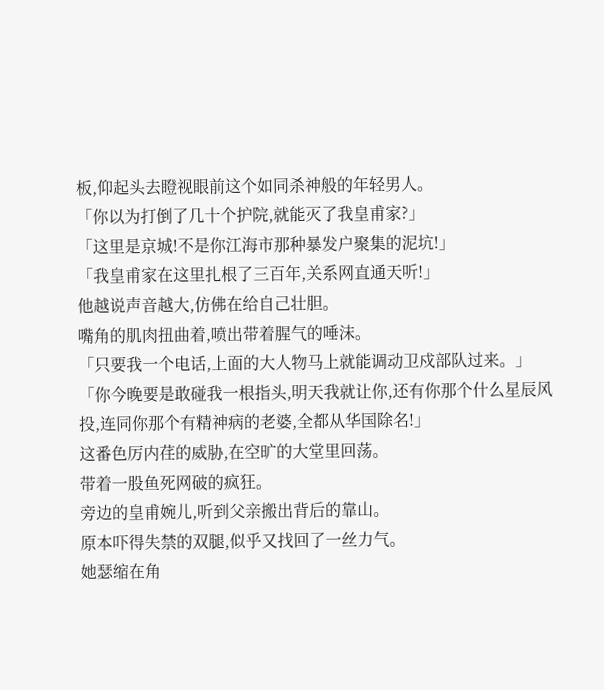板,仰起头去瞪视眼前这个如同杀神般的年轻男人。
「你以为打倒了几十个护院,就能灭了我皇甫家?」
「这里是京城!不是你江海市那种暴发户聚集的泥坑!」
「我皇甫家在这里扎根了三百年,关系网直通天听!」
他越说声音越大,仿佛在给自己壮胆。
嘴角的肌肉扭曲着,喷出带着腥气的唾沫。
「只要我一个电话,上面的大人物马上就能调动卫戍部队过来。」
「你今晚要是敢碰我一根指头,明天我就让你,还有你那个什么星辰风投,连同你那个有精神病的老婆,全都从华国除名!」
这番色厉内荏的威胁,在空旷的大堂里回荡。
带着一股鱼死网破的疯狂。
旁边的皇甫婉儿,听到父亲搬出背后的靠山。
原本吓得失禁的双腿,似乎又找回了一丝力气。
她瑟缩在角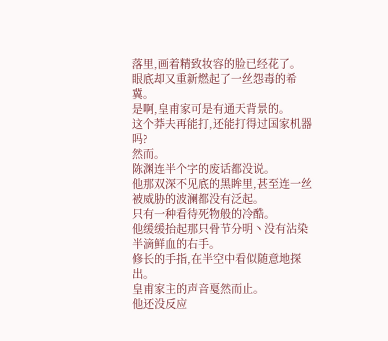落里,画着精致妆容的脸已经花了。
眼底却又重新燃起了一丝怨毒的希冀。
是啊,皇甫家可是有通天背景的。
这个莽夫再能打,还能打得过国家机器吗?
然而。
陈渊连半个字的废话都没说。
他那双深不见底的黑眸里,甚至连一丝被威胁的波澜都没有泛起。
只有一种看待死物般的冷酷。
他缓缓抬起那只骨节分明丶没有沾染半滴鲜血的右手。
修长的手指,在半空中看似随意地探出。
皇甫家主的声音戛然而止。
他还没反应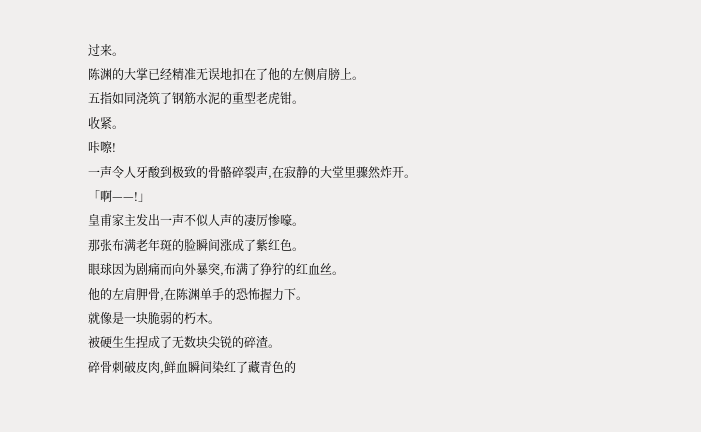过来。
陈渊的大掌已经精准无误地扣在了他的左侧肩膀上。
五指如同浇筑了钢筋水泥的重型老虎钳。
收紧。
咔嚓!
一声令人牙酸到极致的骨骼碎裂声,在寂静的大堂里骤然炸开。
「啊——!」
皇甫家主发出一声不似人声的凄厉惨嚎。
那张布满老年斑的脸瞬间涨成了紫红色。
眼球因为剧痛而向外暴突,布满了狰狞的红血丝。
他的左肩胛骨,在陈渊单手的恐怖握力下。
就像是一块脆弱的朽木。
被硬生生捏成了无数块尖锐的碎渣。
碎骨刺破皮肉,鲜血瞬间染红了藏青色的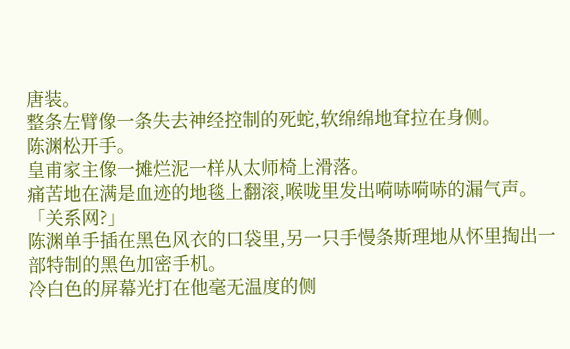唐装。
整条左臂像一条失去神经控制的死蛇,软绵绵地耷拉在身侧。
陈渊松开手。
皇甫家主像一摊烂泥一样从太师椅上滑落。
痛苦地在满是血迹的地毯上翻滚,喉咙里发出嗬哧嗬哧的漏气声。
「关系网?」
陈渊单手插在黑色风衣的口袋里,另一只手慢条斯理地从怀里掏出一部特制的黑色加密手机。
冷白色的屏幕光打在他毫无温度的侧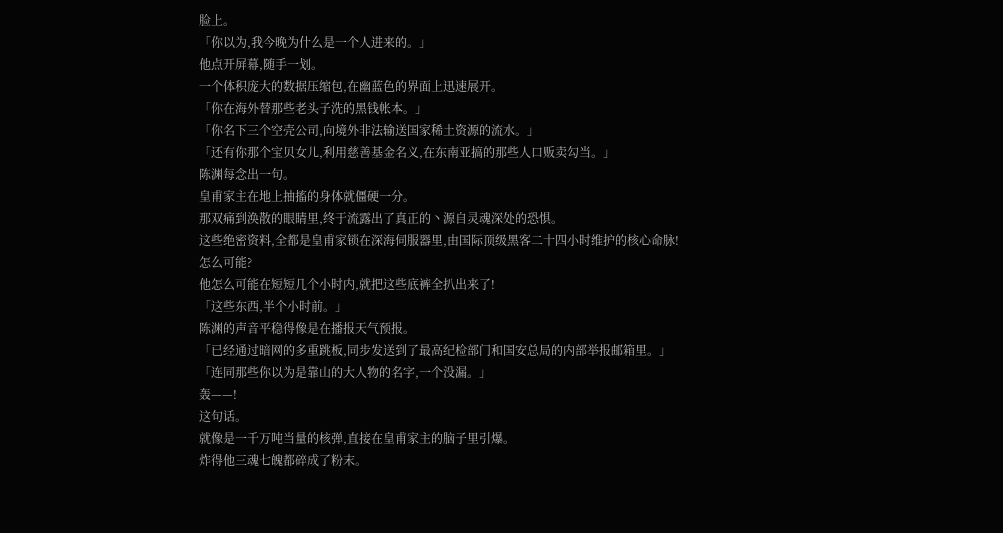脸上。
「你以为,我今晚为什么是一个人进来的。」
他点开屏幕,随手一划。
一个体积庞大的数据压缩包,在幽蓝色的界面上迅速展开。
「你在海外替那些老头子洗的黑钱帐本。」
「你名下三个空壳公司,向境外非法输送国家稀土资源的流水。」
「还有你那个宝贝女儿,利用慈善基金名义,在东南亚搞的那些人口贩卖勾当。」
陈渊每念出一句。
皇甫家主在地上抽搐的身体就僵硬一分。
那双痛到涣散的眼睛里,终于流露出了真正的丶源自灵魂深处的恐惧。
这些绝密资料,全都是皇甫家锁在深海伺服器里,由国际顶级黑客二十四小时维护的核心命脉!
怎么可能?
他怎么可能在短短几个小时内,就把这些底裤全扒出来了!
「这些东西,半个小时前。」
陈渊的声音平稳得像是在播报天气预报。
「已经通过暗网的多重跳板,同步发送到了最高纪检部门和国安总局的内部举报邮箱里。」
「连同那些你以为是靠山的大人物的名字,一个没漏。」
轰——!
这句话。
就像是一千万吨当量的核弹,直接在皇甫家主的脑子里引爆。
炸得他三魂七魄都碎成了粉末。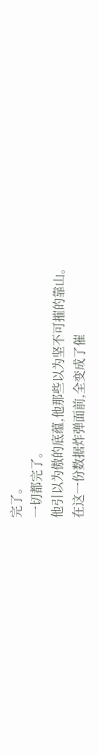完了。
一切都完了。
他引以为傲的底蕴,他那些以为坚不可摧的靠山。
在这一份数据炸弹面前,全变成了催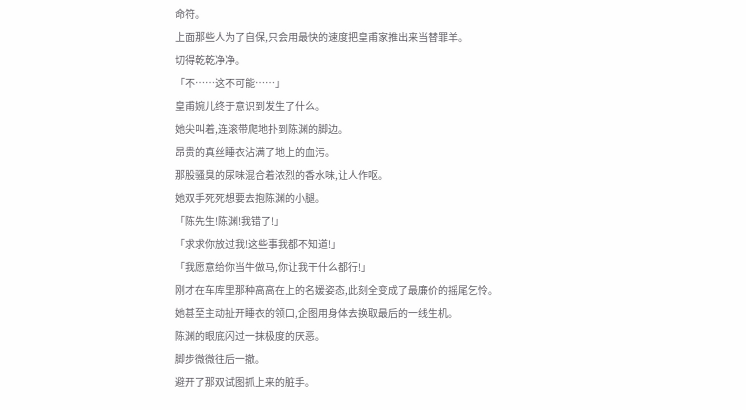命符。
上面那些人为了自保,只会用最快的速度把皇甫家推出来当替罪羊。
切得乾乾净净。
「不……这不可能……」
皇甫婉儿终于意识到发生了什么。
她尖叫着,连滚带爬地扑到陈渊的脚边。
昂贵的真丝睡衣沾满了地上的血污。
那股骚臭的尿味混合着浓烈的香水味,让人作呕。
她双手死死想要去抱陈渊的小腿。
「陈先生!陈渊!我错了!」
「求求你放过我!这些事我都不知道!」
「我愿意给你当牛做马,你让我干什么都行!」
刚才在车库里那种高高在上的名媛姿态,此刻全变成了最廉价的摇尾乞怜。
她甚至主动扯开睡衣的领口,企图用身体去换取最后的一线生机。
陈渊的眼底闪过一抹极度的厌恶。
脚步微微往后一撤。
避开了那双试图抓上来的脏手。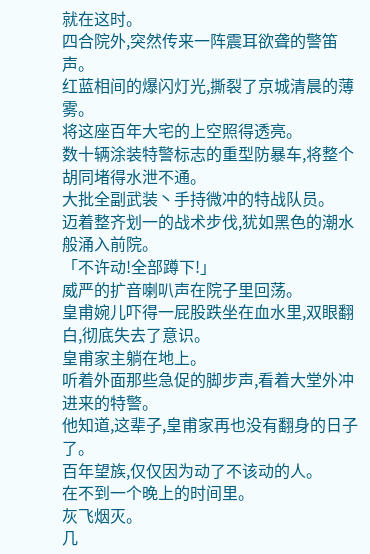就在这时。
四合院外,突然传来一阵震耳欲聋的警笛声。
红蓝相间的爆闪灯光,撕裂了京城清晨的薄雾。
将这座百年大宅的上空照得透亮。
数十辆涂装特警标志的重型防暴车,将整个胡同堵得水泄不通。
大批全副武装丶手持微冲的特战队员。
迈着整齐划一的战术步伐,犹如黑色的潮水般涌入前院。
「不许动!全部蹲下!」
威严的扩音喇叭声在院子里回荡。
皇甫婉儿吓得一屁股跌坐在血水里,双眼翻白,彻底失去了意识。
皇甫家主躺在地上。
听着外面那些急促的脚步声,看着大堂外冲进来的特警。
他知道,这辈子,皇甫家再也没有翻身的日子了。
百年望族,仅仅因为动了不该动的人。
在不到一个晚上的时间里。
灰飞烟灭。
几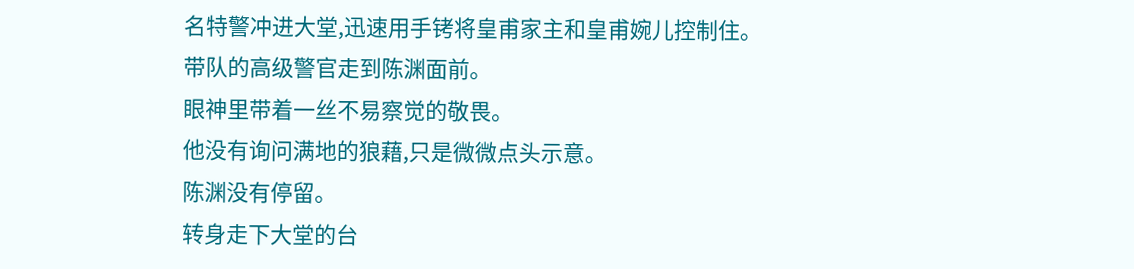名特警冲进大堂,迅速用手铐将皇甫家主和皇甫婉儿控制住。
带队的高级警官走到陈渊面前。
眼神里带着一丝不易察觉的敬畏。
他没有询问满地的狼藉,只是微微点头示意。
陈渊没有停留。
转身走下大堂的台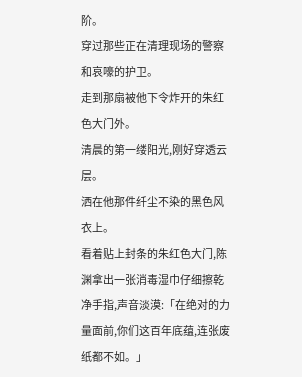阶。
穿过那些正在清理现场的警察和哀嚎的护卫。
走到那扇被他下令炸开的朱红色大门外。
清晨的第一缕阳光,刚好穿透云层。
洒在他那件纤尘不染的黑色风衣上。
看着贴上封条的朱红色大门,陈渊拿出一张消毒湿巾仔细擦乾净手指,声音淡漠:「在绝对的力量面前,你们这百年底蕴,连张废纸都不如。」